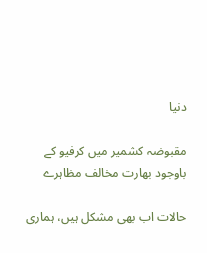دنیا

مقبوضہ کشمیر میں کرفیو کے باوجود بھارت مخالف مظاہرے

حالات اب بھی مشکل ہیں، ہماری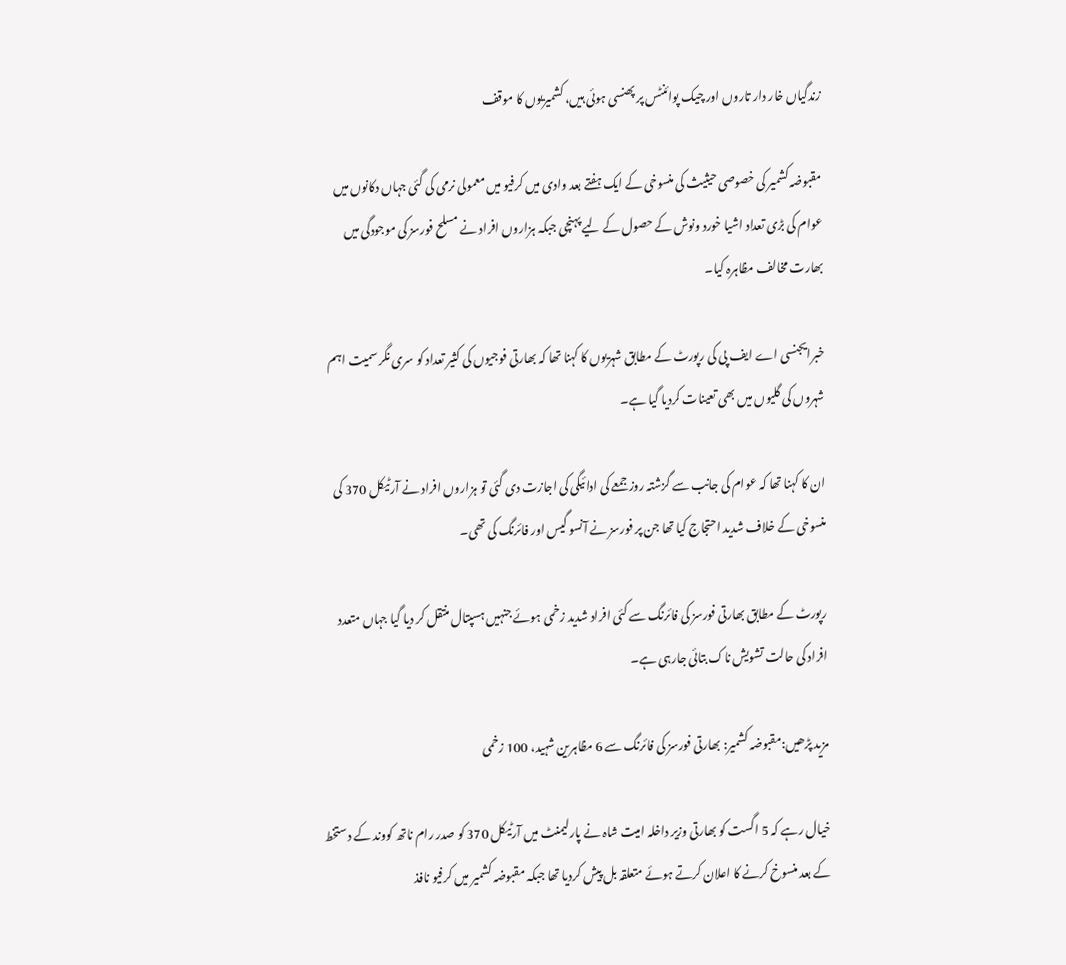زندگیاں خار دار تاروں اور چیک پوائنٹس پر پھنسی ہوئی ہیں، کشمیریوں کا موقف

مقبوضہ کشمیر کی خصوصی حیثیث کی منسوخی کے ایک ہفتے بعد وادی میں کرفیو میں معمولی نرمی کی گئی جہاں دکانوں میں عوام کی بڑی تعداد اشیا خورد ونوش کے حصول کے لیے پہنچی جبکہ ہزاروں افراد نے مسلح فورسز کی موجودگی میں بھارت مخالف مظاہرہ کیا۔

خبرایجنسی اے ایف پی کی رپورٹ کے مطابق شہریوں کا کہنا تھا کہ بھارتی فوجیوں کی کثیر تعداد کو سری نگر سمیت اہم شہروں کی گلیوں میں بھی تعینات کردیا گیا ہے۔

ان کا کہنا تھا کہ عوام کی جانب سے گزشتہ روز جمعے کی ادائیگی کی اجازت دی گئی تو ہزاروں افراد نے آرٹیکل 370 کی منسوخی کے خلاف شدید احتجاج کیا تھا جن پر فورسز نے آنسو گیس اور فائرنگ کی تھی۔

رپورٹ کے مطابق بھارتی فورسز کی فائرنگ سے کئی افراد شدید زخمی ہوئے جنہیں ہسپتال منتقل کر دیا گیا جہاں متعدد افراد کی حالت تشویش ناک بتائی جارہی ہے۔

مزید پڑھیں:مقبوضہ کشمیر: بھارتی فورسز کی فائرنگ سے 6 مظاہرین شہید، 100 زخمی

خیال رہے کہ 5 اگست کو بھارتی وزیر داخلہ امیت شاہ نے پارلیمنٹ میں آرٹیکل 370 کو صدر رام ناتھ کووند کے دستخط کے بعد منسوخ کرنے کا اعلان کرتے ہوئے متعلقہ بل پیش کردیا تھا جبکہ مقبوضہ کشمیر میں کرفیو نافذ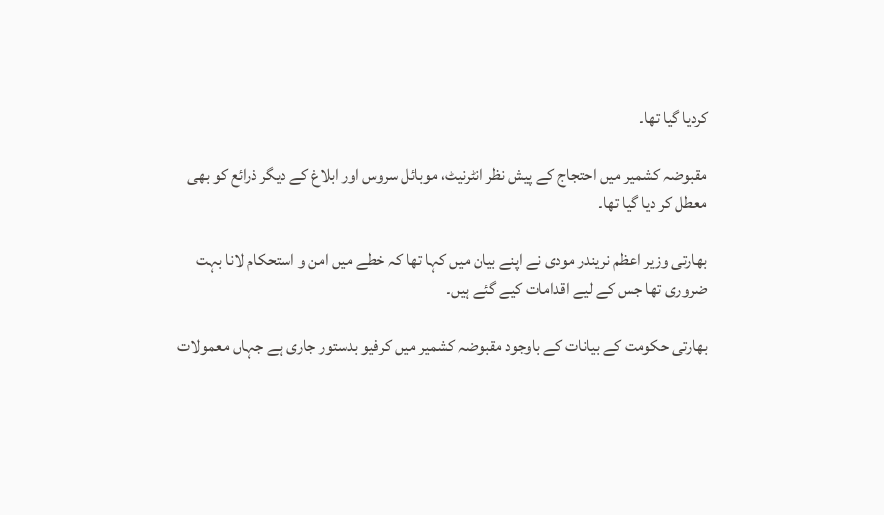کردیا گیا تھا۔

مقبوضہ کشمیر میں احتجاج کے پیش نظر انٹرنیٹ، موبائل سروس اور ابلاغ کے دیگر ذرائع کو بھی معطل کر دیا گیا تھا۔

بھارتی وزیر اعظم نریندر مودی نے اپنے بیان میں کہا تھا کہ خطے میں امن و استحکام لانا بہت ضروری تھا جس کے لیے اقدامات کیے گئے ہیں۔

بھارتی حکومت کے بیانات کے باوجود مقبوضہ کشمیر میں کرفیو بدستور جاری ہے جہاں معمولات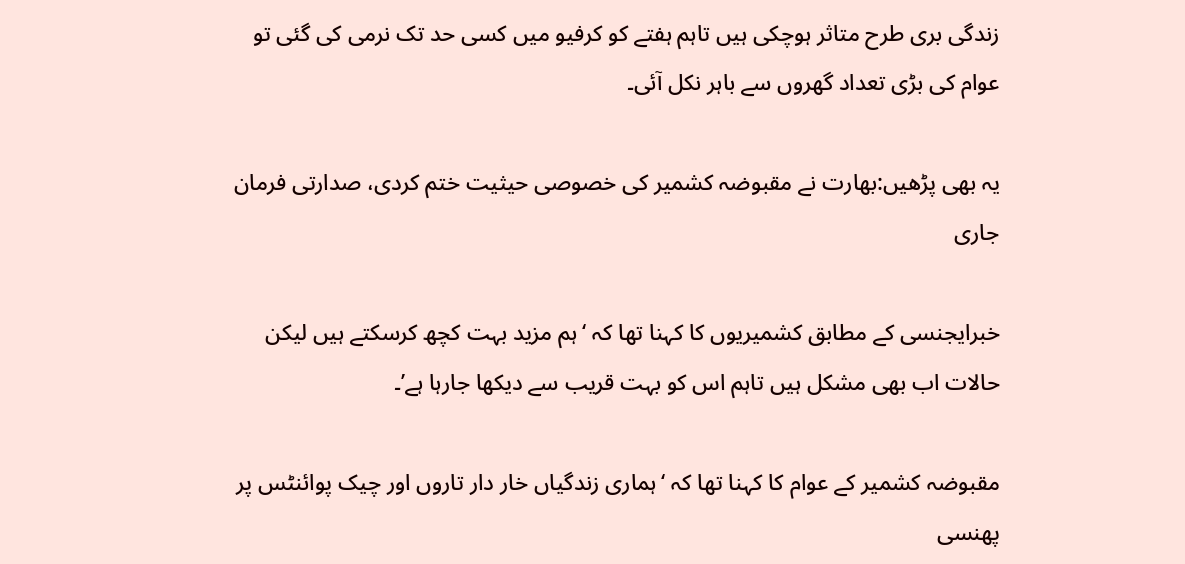زندگی بری طرح متاثر ہوچکی ہیں تاہم ہفتے کو کرفیو میں کسی حد تک نرمی کی گئی تو عوام کی بڑی تعداد گھروں سے باہر نکل آئی۔

یہ بھی پڑھیں:بھارت نے مقبوضہ کشمیر کی خصوصی حیثیت ختم کردی، صدارتی فرمان جاری

خبرایجنسی کے مطابق کشمیریوں کا کہنا تھا کہ ‘ہم مزید بہت کچھ کرسکتے ہیں لیکن حالات اب بھی مشکل ہیں تاہم اس کو بہت قریب سے دیکھا جارہا ہے’۔

مقبوضہ کشمیر کے عوام کا کہنا تھا کہ ‘ہماری زندگیاں خار دار تاروں اور چیک پوائنٹس پر پھنسی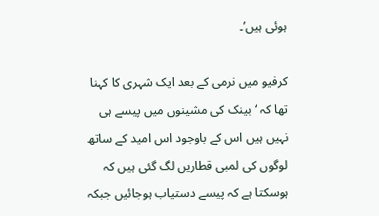ہوئی ہیں’۔

کرفیو میں نرمی کے بعد ایک شہری کا کہنا تھا کہ ‘بینک کی مشینوں میں پیسے ہی نہیں ہیں اس کے باوجود اس امید کے ساتھ لوگوں کی لمبی قطاریں لگ گئی ہیں کہ ہوسکتا ہے کہ پیسے دستیاب ہوجائیں جبکہ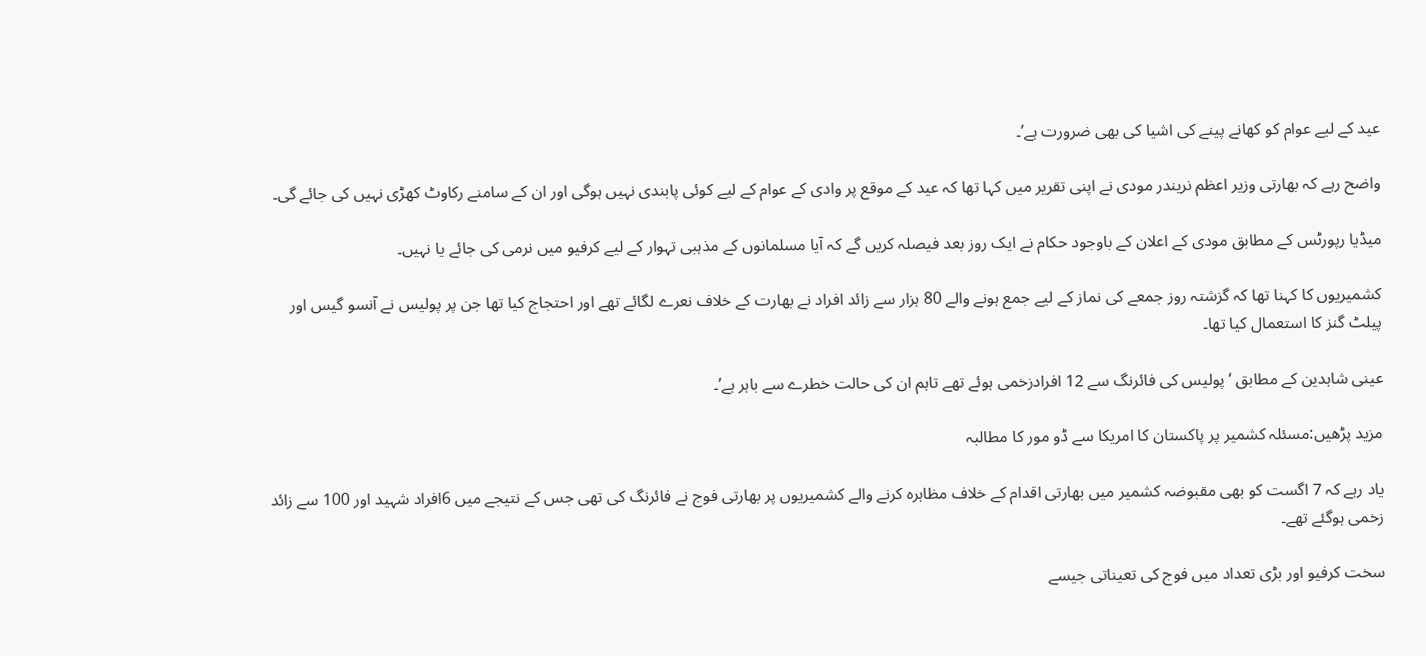عید کے لیے عوام کو کھانے پینے کی اشیا کی بھی ضرورت ہے’۔

واضح رہے کہ بھارتی وزیر اعظم نریندر مودی نے اپنی تقریر میں کہا تھا کہ عید کے موقع پر وادی کے عوام کے لیے کوئی پابندی نہیں ہوگی اور ان کے سامنے رکاوٹ کھڑی نہیں کی جائے گی۔

میڈیا رپورٹس کے مطابق مودی کے اعلان کے باوجود حکام نے ایک روز بعد فیصلہ کریں گے کہ آیا مسلمانوں کے مذہبی تہوار کے لیے کرفیو میں نرمی کی جائے یا نہیں۔

کشمیریوں کا کہنا تھا کہ گزشتہ روز جمعے کی نماز کے لیے جمع ہونے والے 80 ہزار سے زائد افراد نے بھارت کے خلاف نعرے لگائے تھے اور احتجاج کیا تھا جن پر پولیس نے آنسو گیس اور پیلٹ گنز کا استعمال کیا تھا۔

عینی شاہدین کے مطابق ‘پولیس کی فائرنگ سے 12 افرادزخمی ہوئے تھے تاہم ان کی حالت خطرے سے باہر ہے’۔

مزید پڑھیں:مسئلہ کشمیر پر پاکستان کا امریکا سے ڈو مور کا مطالبہ

یاد رہے کہ 7 اگست کو بھی مقبوضہ کشمیر میں بھارتی اقدام کے خلاف مظاہرہ کرنے والے کشمیریوں پر بھارتی فوج نے فائرنگ کی تھی جس کے نتیجے میں 6افراد شہید اور 100 سے زائد زخمی ہوگئے تھے۔

سخت کرفیو اور بڑی تعداد میں فوج کی تعیناتی جیسے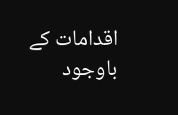اقدامات کے باوجود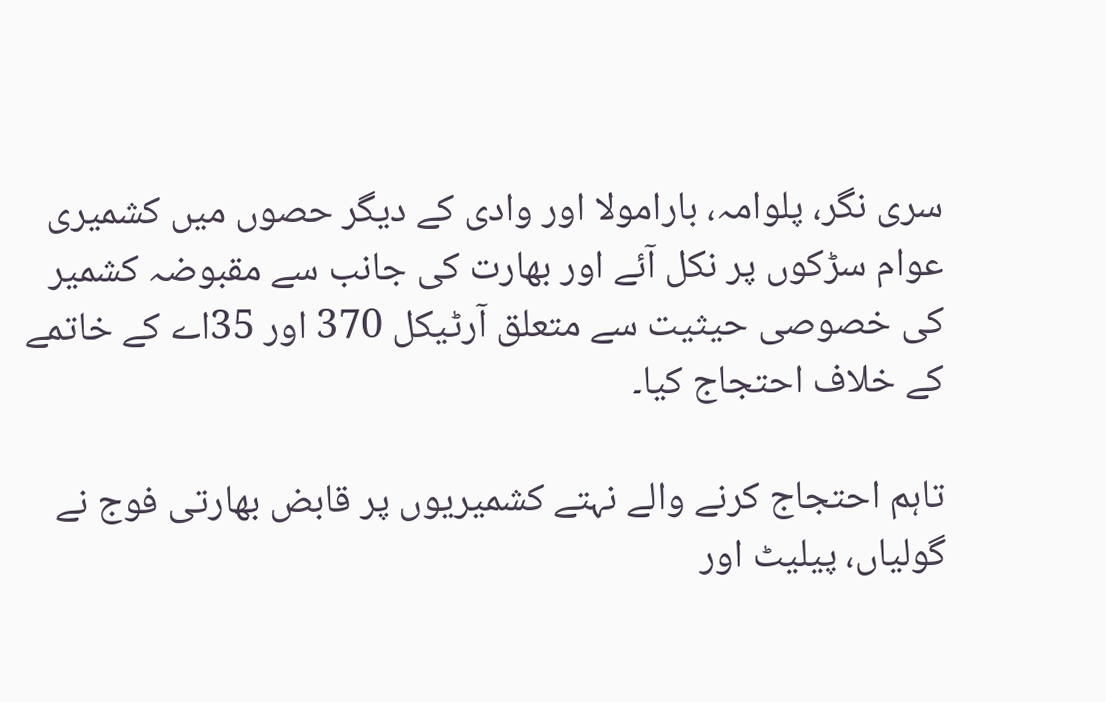سری نگر، پلوامہ، بارامولا اور وادی کے دیگر حصوں میں کشمیری عوام سڑکوں پر نکل آئے اور بھارت کی جانب سے مقبوضہ کشمیر کی خصوصی حیثیت سے متعلق آرٹیکل 370 اور 35اے کے خاتمے کے خلاف احتجاج کیا۔

تاہم احتجاج کرنے والے نہتے کشمیریوں پر قابض بھارتی فوج نے گولیاں، پیلیٹ اور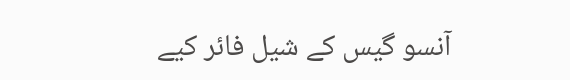آنسو گیس کے شیل فائر کیے